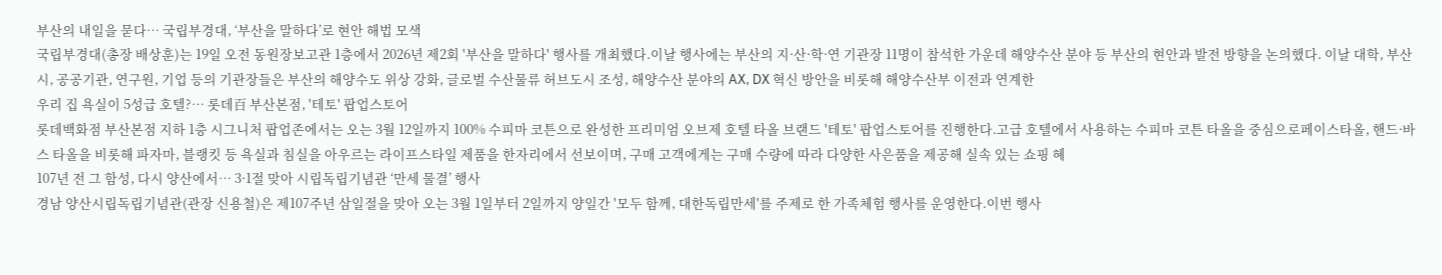부산의 내일을 묻다… 국립부경대, ‘부산을 말하다’로 현안 해법 모색
국립부경대(총장 배상훈)는 19일 오전 동원장보고관 1층에서 2026년 제2회 '부산을 말하다' 행사를 개최했다.이날 행사에는 부산의 지·산·학·연 기관장 11명이 참석한 가운데 해양수산 분야 등 부산의 현안과 발전 방향을 논의했다. 이날 대학, 부산시, 공공기관, 연구원, 기업 등의 기관장들은 부산의 해양수도 위상 강화, 글로벌 수산물류 허브도시 조성, 해양수산 분야의 AX, DX 혁신 방안을 비롯해 해양수산부 이전과 연계한
우리 집 욕실이 5성급 호텔?… 롯데百 부산본점, '테토' 팝업스토어
롯데백화점 부산본점 지하 1층 시그니처 팝업존에서는 오는 3월 12일까지 100% 수피마 코튼으로 완성한 프리미엄 오브제 호텔 타올 브랜드 '테토' 팝업스토어를 진행한다.고급 호텔에서 사용하는 수피마 코튼 타올을 중심으로페이스타올, 핸드·바스 타올을 비롯해 파자마, 블랭킷 등 욕실과 침실을 아우르는 라이프스타일 제품을 한자리에서 선보이며, 구매 고객에게는 구매 수량에 따라 다양한 사은품을 제공해 실속 있는 쇼핑 혜
107년 전 그 함성, 다시 양산에서… 3·1절 맞아 시립독립기념관 ‘만세 물결’ 행사
경남 양산시립독립기념관(관장 신용철)은 제107주년 삼일절을 맞아 오는 3월 1일부터 2일까지 양일간 '모두 함께, 대한독립만세'를 주제로 한 가족체험 행사를 운영한다.이번 행사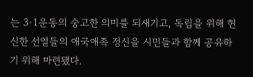는 3·1운동의 숭고한 의미를 되새기고, 독립을 위해 헌신한 선열들의 애국애족 정신을 시민들과 함께 공유하기 위해 마련됐다.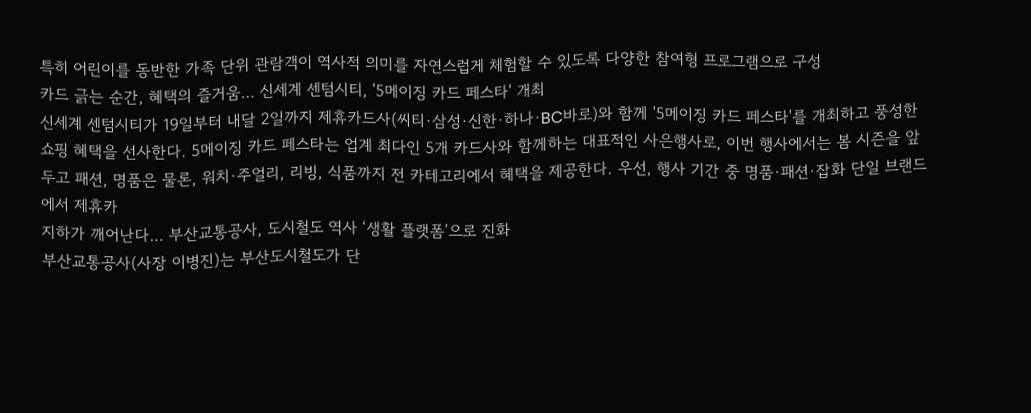특히 어린이를 동반한 가족 단위 관람객이 역사적 의미를 자연스럽게 체험할 수 있도록 다양한 참여형 프로그램으로 구성
카드 긁는 순간, 혜택의 즐거움… 신세계 센텀시티, '5메이징 카드 페스타' 개최
신세계 센텀시티가 19일부터 내달 2일까지 제휴카드사(씨티·삼성·신한·하나·BC바로)와 함께 '5메이징 카드 페스타'를 개최하고 풍성한 쇼핑 혜택을 선사한다. 5메이징 카드 페스타는 업계 최다인 5개 카드사와 함께하는 대표적인 사은행사로, 이번 행사에서는 봄 시즌을 앞두고 패션, 명품은 물론, 워치·주얼리, 리빙, 식품까지 전 카테고리에서 혜택을 제공한다. 우선, 행사 기간 중 명품·패션·잡화 단일 브랜드에서 제휴카
지하가 깨어난다… 부산교통공사, 도시철도 역사 ‘생활 플랫폼’으로 진화
부산교통공사(사장 이병진)는 부산도시철도가 단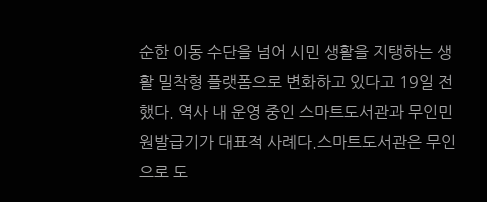순한 이동 수단을 넘어 시민 생활을 지탱하는 생활 밀착형 플랫폼으로 변화하고 있다고 19일 전했다. 역사 내 운영 중인 스마트도서관과 무인민원발급기가 대표적 사례다.스마트도서관은 무인으로 도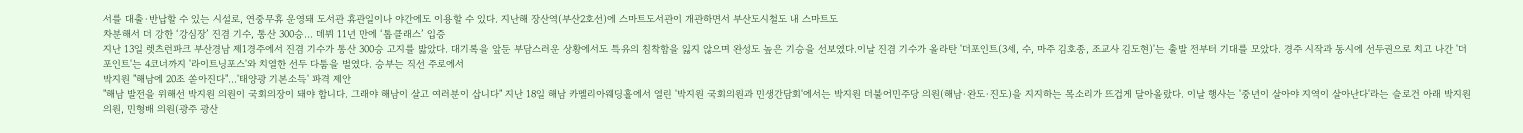서를 대출·반납할 수 있는 시설로, 연중무휴 운영돼 도서관 휴관일이나 야간에도 이용할 수 있다. 지난해 장산역(부산2호선)에 스마트도서관이 개관하면서 부산도시철도 내 스마트도
차분해서 더 강한 ‘강심장’ 진겸 기수, 통산 300승… 데뷔 11년 만에 ‘톱클래스’ 입증
지난 13일 렛츠런파크 부산경남 제1경주에서 진겸 기수가 통산 300승 고지를 밟았다. 대기록을 앞둔 부담스러운 상황에서도 특유의 침착함을 잃지 않으며 완성도 높은 기승을 선보였다.이날 진겸 기수가 올라탄 '더포인트(3세, 수, 마주 김호종, 조교사 김도현)'는 출발 전부터 기대를 모았다. 경주 시작과 동시에 선두권으로 치고 나간 '더포인트'는 4코너까지 '라이트닝포스'와 치열한 선두 다툼을 벌였다. 승부는 직선 주로에서
박지원 "해남에 20조 쏟아진다"…'태양광 기본소득' 파격 제안
"해남 발전을 위해선 박지원 의원이 국회의장이 돼야 합니다. 그래야 해남이 살고 여러분이 삽니다" 지난 18일 해남 카멜리아웨딩홀에서 열린 '박지원 국회의원과 민생간담회'에서는 박지원 더불어민주당 의원(해남·완도·진도)을 지지하는 목소리가 뜨겁게 달아올랐다. 이날 행사는 '중년이 살아야 지역이 살아난다'라는 슬로건 아래 박지원 의원, 민형배 의원(광주 광산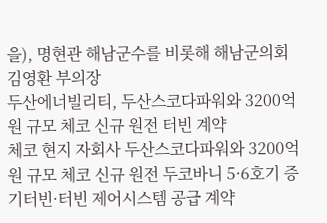을), 명현관 해남군수를 비롯해 해남군의회 김영환 부의장
두산에너빌리티, 두산스코다파워와 3200억원 규모 체코 신규 원전 터빈 계약
체코 현지 자회사 두산스코다파워와 3200억원 규모 체코 신규 원전 두코바니 5·6호기 증기터빈·터빈 제어시스템 공급 계약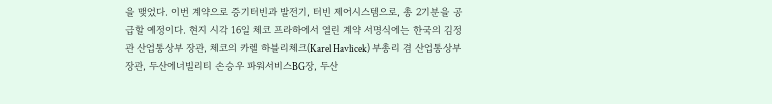을 맺었다. 이번 계약으로 증기터빈과 발전기, 터빈 제어시스템으로, 총 2기분을 공급할 예정이다. 현지 시각 16일 체코 프라하에서 열린 계약 서명식에는 한국의 김정관 산업통상부 장관, 체코의 카렐 하블리체크(Karel Havlicek) 부총리 겸 산업통상부 장관, 두산에너빌리티 손승우 파워서비스BG장, 두산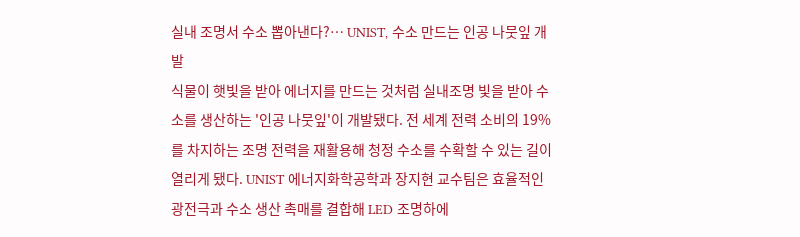실내 조명서 수소 뽑아낸다?… UNIST, 수소 만드는 인공 나뭇잎 개발
식물이 햇빛을 받아 에너지를 만드는 것처럼 실내조명 빛을 받아 수소를 생산하는 '인공 나뭇잎'이 개발됐다. 전 세계 전력 소비의 19%를 차지하는 조명 전력을 재활용해 청정 수소를 수확할 수 있는 길이 열리게 됐다. UNIST 에너지화학공학과 장지현 교수팀은 효율적인 광전극과 수소 생산 촉매를 결합해 LED 조명하에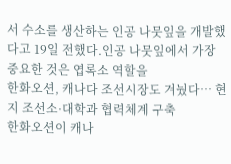서 수소를 생산하는 인공 나뭇잎을 개발했다고 19일 전했다.인공 나뭇잎에서 가장 중요한 것은 엽록소 역할을
한화오션, 캐나다 조선시장도 겨눴다… 현지 조선소·대학과 협력체계 구축
한화오션이 캐나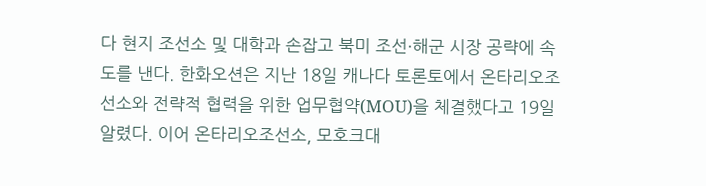다 현지 조선소 및 대학과 손잡고 북미 조선·해군 시장 공략에 속도를 낸다. 한화오션은 지난 18일 캐나다 토론토에서 온타리오조선소와 전략적 협력을 위한 업무협약(MOU)을 체결했다고 19일 알렸다. 이어 온타리오조선소, 모호크대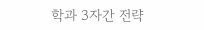학과 3자간 전략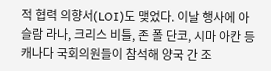적 협력 의향서(LOI)도 맺었다. 이날 행사에 아슬람 라나, 크리스 비틀, 존 폴 단코, 시마 아칸 등 캐나다 국회의원들이 참석해 양국 간 조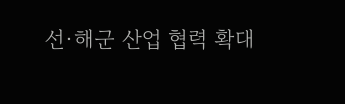선·해군 산업 협력 확대